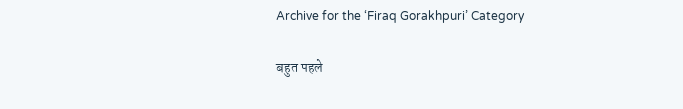Archive for the ‘Firaq Gorakhpuri’ Category

बहुत पहले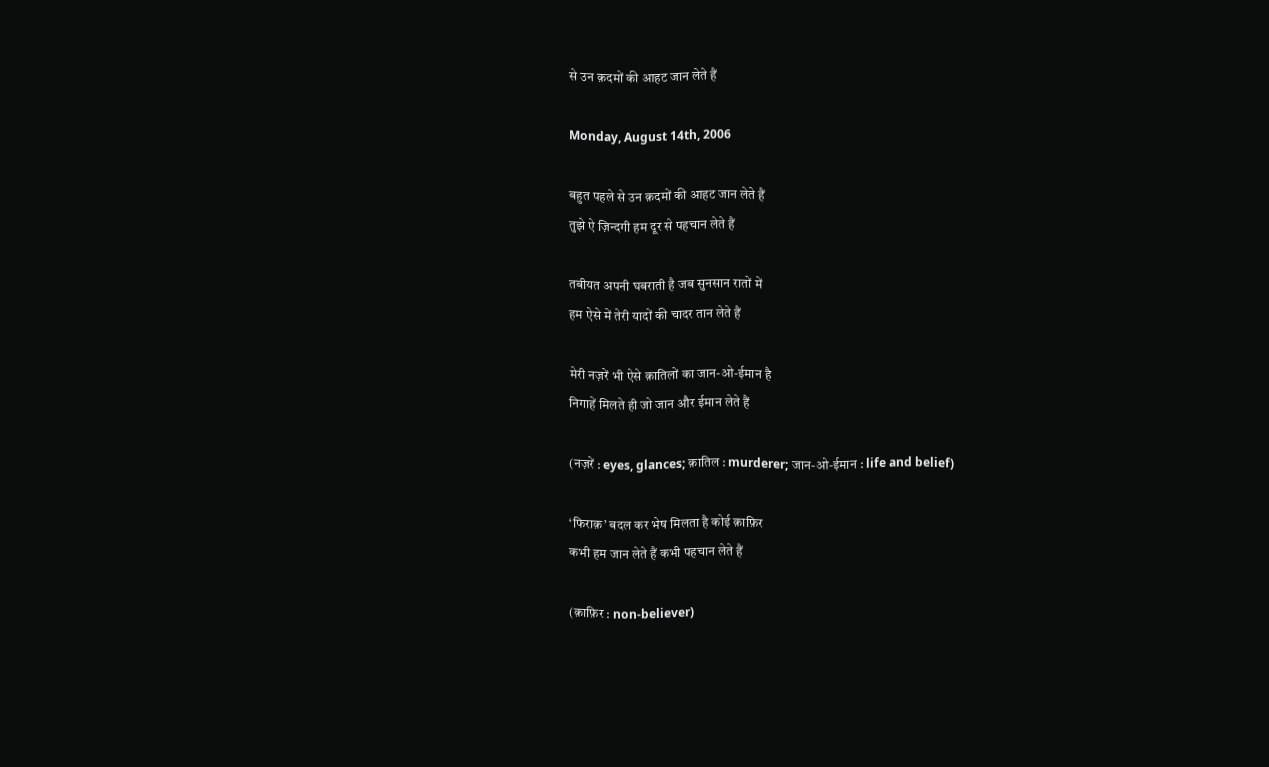से उन क़दमों की आहट जान लेते हैं

Monday, August 14th, 2006

बहुत पहले से उन क़दमों की आहट जान लेते हैं
तुझे ऐ ज़िन्दगी हम दूर से पहचान लेते हैं

तबीयत अपनी घबराती है जब सुनसान रातों में
हम ऐसे में तेरी यादों की चादर तान लेते हैं

मेरी नज़रें भी ऐसे क़ातिलों का जान-ओ-ईमान है
निगाहें मिलते ही जो जान और ईमान लेते हैं

(नज़रें : eyes, glances; क़ातिल : murderer; जान-ओ-ईमान : life and belief)

‘फिराक़’ बदल कर भेष मिलता है कोई क़ाफ़िर
कभी हम जान लेते हैं कभी पहचान लेते हैं

(क़ाफ़िर : non-believer)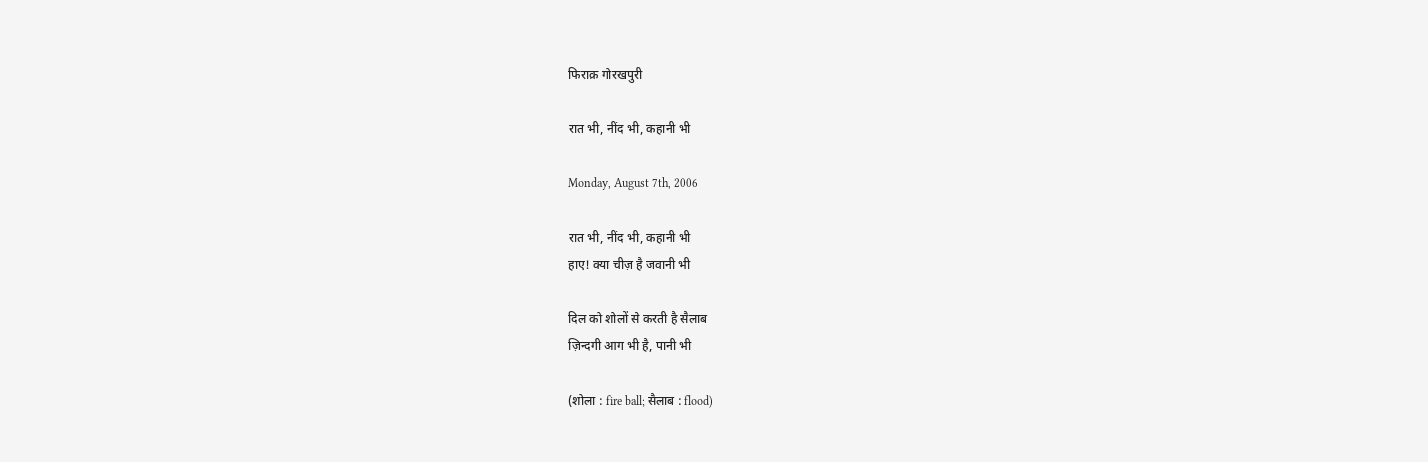फिराक़ गोरखपुरी

रात भी, नींद भी, कहानी भी

Monday, August 7th, 2006

रात भी, नींद भी, कहानी भी
हाए! क्या चीज़ है जवानी भी

दिल को शोलों से करती है सैलाब
ज़िन्दगी आग भी है, पानी भी

(शोला : fire ball; सैलाब : flood)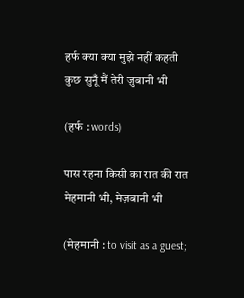हर्फ क्या क्या मुझे नहीं कहती
कुछ सुनूँ मैं तेरी ज़ुबानी भी

(हर्फ : words)

पास रहना किसी का रात की रात
मेहमानी भी, मेज़बानी भी

(मेहमानी : to visit as a guest;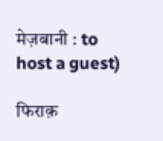मेज़बानी : to host a guest)

फिराक़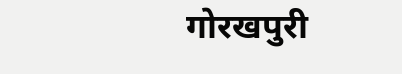गोरखपुरी